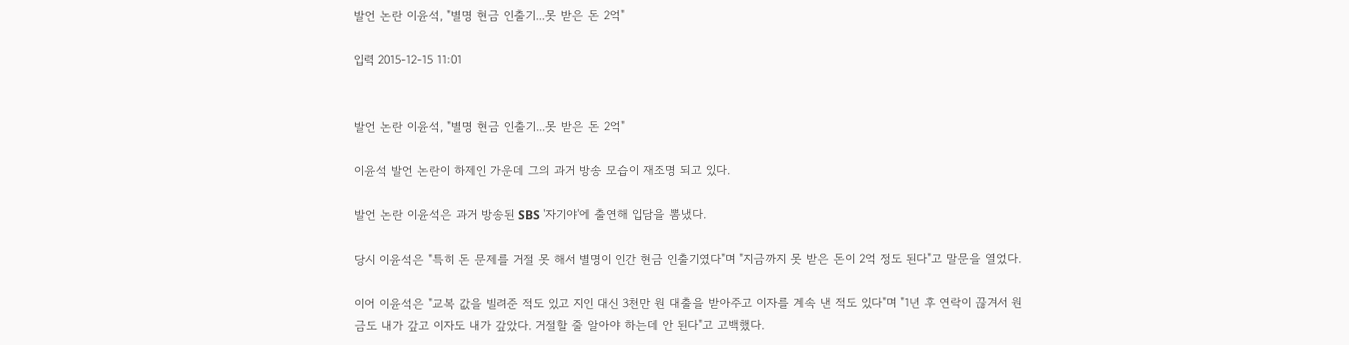발언 논란 이윤석, "별명 현금 인출기...못 받은 돈 2억"

입력 2015-12-15 11:01


발언 논란 이윤석, "별명 현금 인출기...못 받은 돈 2억"

이윤석 발언 논란이 하제인 가운데 그의 과거 방송 모습이 재조명 되고 있다.

발언 논란 이윤석은 과거 방송된 SBS '자기야'에 출연해 입담을 뽐냈다.

당시 이윤석은 "특히 돈 문제를 거절 못 해서 별명이 인간 현금 인출기였다"며 "지금까지 못 받은 돈이 2억 정도 된다"고 말문을 열었다.

이어 이윤석은 "교복 값을 빌려준 적도 있고 지인 대신 3천만 원 대출을 받아주고 이자를 계속 낸 적도 있다"며 "1년 후 연락이 끊겨서 원금도 내가 갚고 이자도 내가 갚았다. 거절할 줄 알아야 하는데 안 된다"고 고백했다.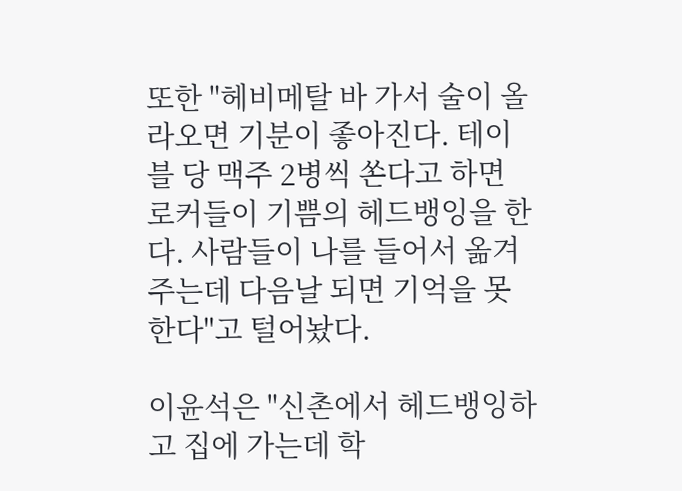또한 "헤비메탈 바 가서 술이 올라오면 기분이 좋아진다. 테이블 당 맥주 2병씩 쏜다고 하면 로커들이 기쁨의 헤드뱅잉을 한다. 사람들이 나를 들어서 옮겨주는데 다음날 되면 기억을 못한다"고 털어놨다.

이윤석은 "신촌에서 헤드뱅잉하고 집에 가는데 학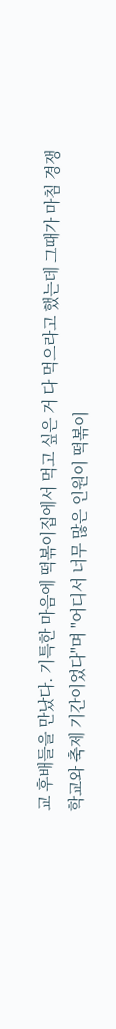교 후배들을 만났다. 기특한 마음에 떡볶이집에서 먹고 싶은 거 다 먹으라고 했는데 그때가 마침 경쟁 학교와 축제 기간이었다"며 "어디서 너무 많은 인원이 떡볶이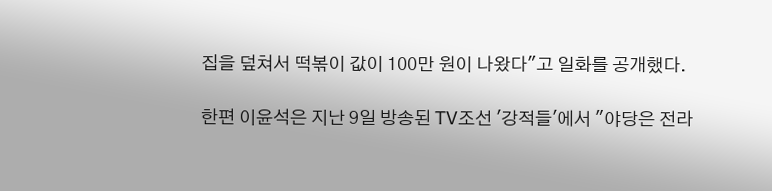집을 덮쳐서 떡볶이 값이 100만 원이 나왔다"고 일화를 공개했다.

한편 이윤석은 지난 9일 방송된 TV조선 '강적들'에서 "야당은 전라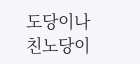도당이나 친노당이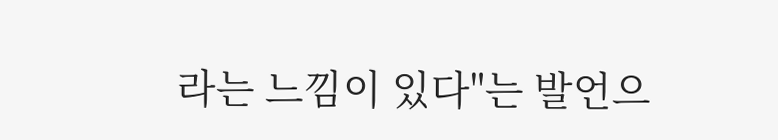라는 느낌이 있다"는 발언으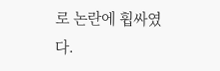로 논란에 휩싸였다.